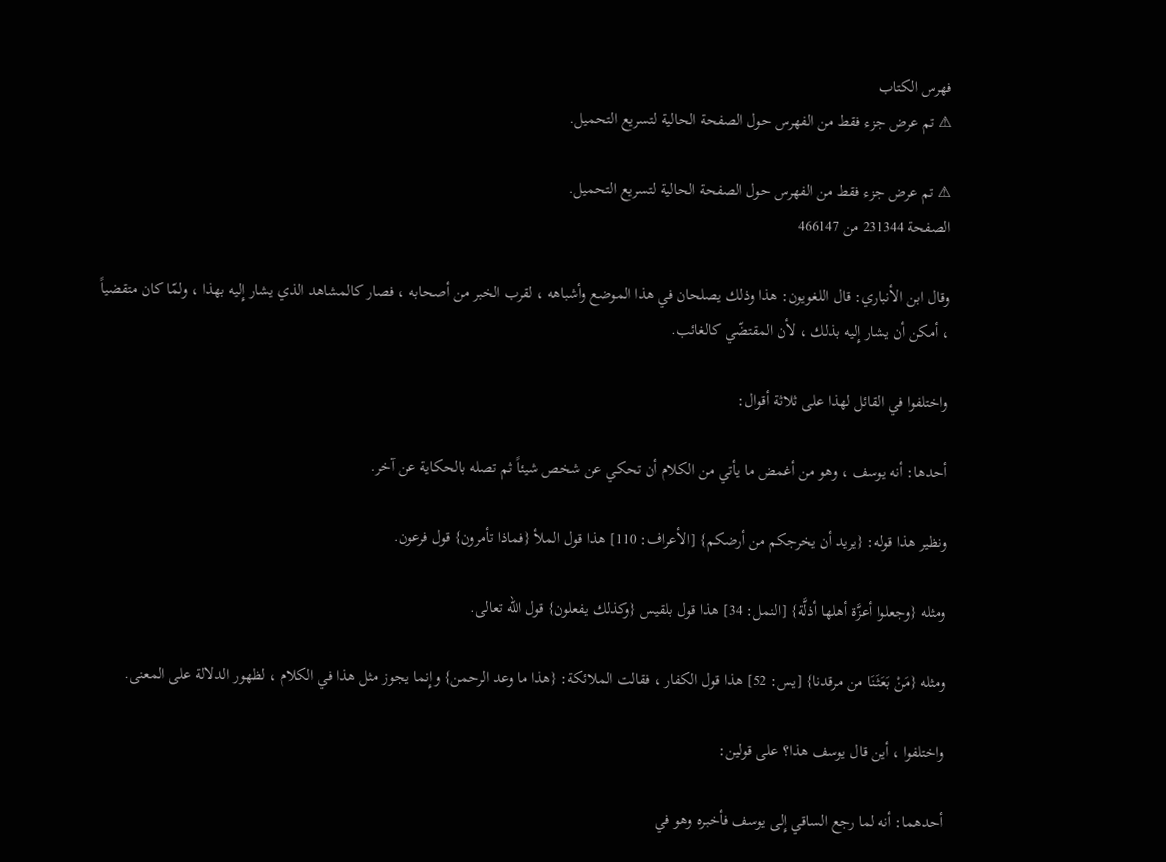فهرس الكتاب
⚠ تم عرض جزء فقط من الفهرس حول الصفحة الحالية لتسريع التحميل.

⚠ تم عرض جزء فقط من الفهرس حول الصفحة الحالية لتسريع التحميل.
الصفحة 231344 من 466147

وقال ابن الأنباري: قال اللغويون: هذا وذلك يصلحان في هذا الموضع وأشباهه ، لقرب الخبر من أصحابه ، فصار كالمشاهد الذي يشار إِليه بهذا ، ولمّا كان متقضياً ، أمكن أن يشار إِليه بذلك ، لأن المقتضّي كالغائب.

واختلفوا في القائل لهذا على ثلاثة أقوال:

أحدها: أنه يوسف ، وهو من أغمض ما يأتي من الكلام أن تحكي عن شخص شيئاً ثم تصله بالحكاية عن آخر.

ونظير هذا قوله: {يريد أن يخرجكم من أرضكم} [الأعراف: 110] هذا قول الملأ {فماذا تأمرون} قول فرعون.

ومثله {وجعلوا أعزَّة أهلها أذلَّة} [النمل: 34] هذا قول بلقيس {وكذلك يفعلون} قول الله تعالى.

ومثله {مَنْ بَعَثَنَا من مرقدنا} [يس: 52] هذا قول الكفار ، فقالت الملائكة: {هذا ما وعد الرحمن} وإِنما يجوز مثل هذا في الكلام ، لظهور الدلالة على المعنى.

واختلفوا ، أين قال يوسف هذا؟ على قولين:

أحدهما: أنه لما رجع الساقي إِلى يوسف فأخبره وهو في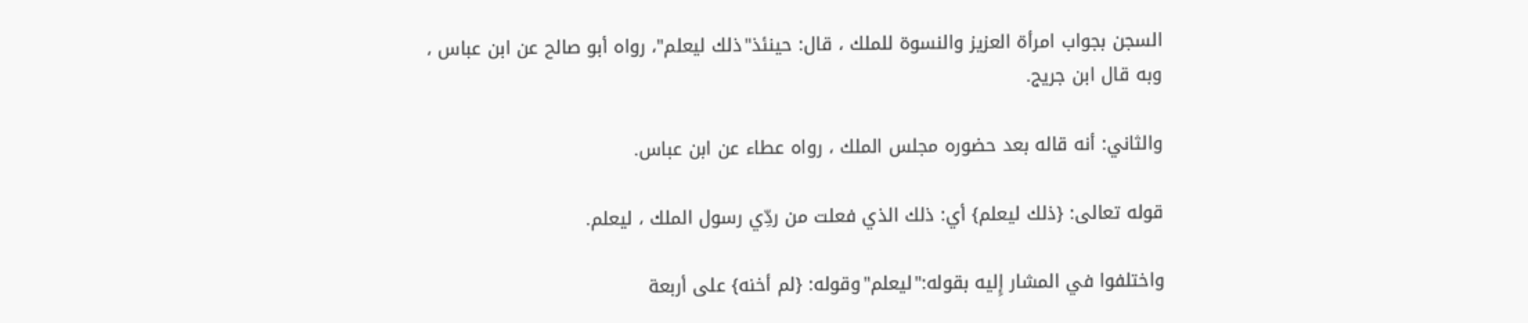السجن بجواب امرأة العزيز والنسوة للملك ، قال: حينئذ"ذلك ليعلم"، رواه أبو صالح عن ابن عباس ، وبه قال ابن جريج.

والثاني: أنه قاله بعد حضوره مجلس الملك ، رواه عطاء عن ابن عباس.

قوله تعالى: {ذلك ليعلم} أي: ذلك الذي فعلت من ردِّي رسول الملك ، ليعلم.

واختلفوا في المشار إِليه بقوله:"ليعلم"وقوله: {لم أخنه} على أربعة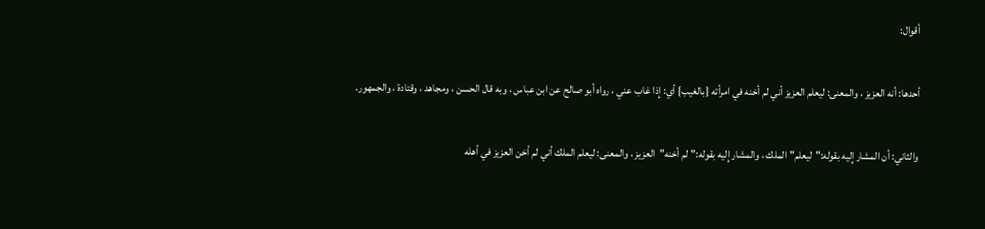أقوال:

أحدها: أنه العزيز ، والمعنى: ليعلم العزيز أني لم أخنه في امرأته {بالغيب} أي: إِذا غاب عني ، رواه أبو صالح عن ابن عباس ، وبه قال الحسن ، ومجاهد ، وقتادة ، والجمهور.

والثاني: أن المشار إِليه بقوله:"ليعلم"الملك ، والمشار إِليه بقوله:"لم أخنه"العزيز ، والمعنى: ليعلم الملك أني لم أخن العزيز في أهله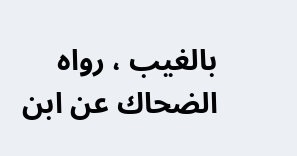بالغيب ، رواه الضحاك عن ابن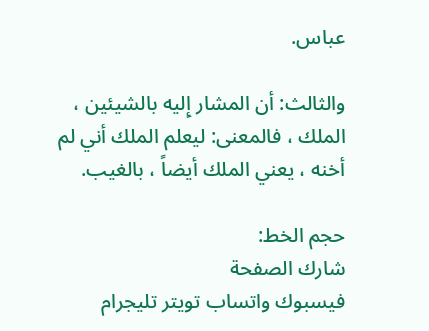عباس.

والثالث: أن المشار إِليه بالشيئين ، الملك ، فالمعنى: ليعلم الملك أني لم أخنه ، يعني الملك أيضاً ، بالغيب.

حجم الخط:
شارك الصفحة
فيسبوك واتساب تويتر تليجرام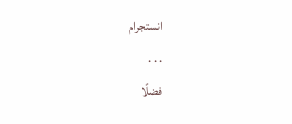انستجرام
. . .
فضلًا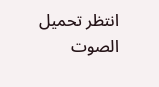انتظر تحميل الصوت